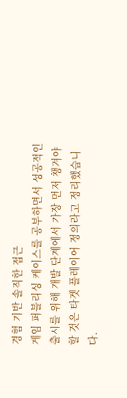경험 기반 솔직한 접근
게임 퍼블리싱 케이스를 공부하면서 성공적인 출시를 위해 개발 단계에서 가장 먼저 챙겨야 할 것은 타겟 플레이어 정의라고 정리했습니다.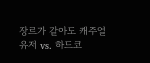장르가 같아도 캐주얼 유저 vs. 하드코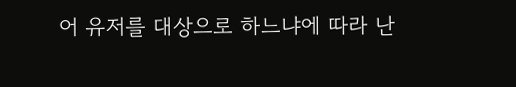어 유저를 대상으로 하느냐에 따라 난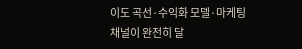이도 곡선·수익화 모델·마케팅 채널이 완전히 달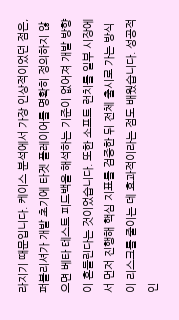라지기 때문입니다. 케이스 분석에서 가장 인상적이었던 점은, 퍼블리셔가 개발 초기에 타겟 플레이어를 명확히 정의하지 않으면 베타 테스트 피드백을 해석하는 기준이 없어져 개발 방향이 흔들린다는 것이었습니다. 또한 소프트 런치를 일부 시장에서 먼저 진행해 핵심 지표를 검증한 뒤 전체 출시로 가는 방식이 리스크를 줄이는 데 효과적이라는 점도 배웠습니다. 성공적인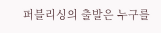퍼블리싱의 출발은 누구를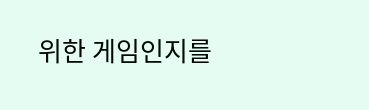위한 게임인지를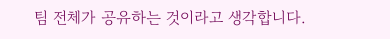팀 전체가 공유하는 것이라고 생각합니다.